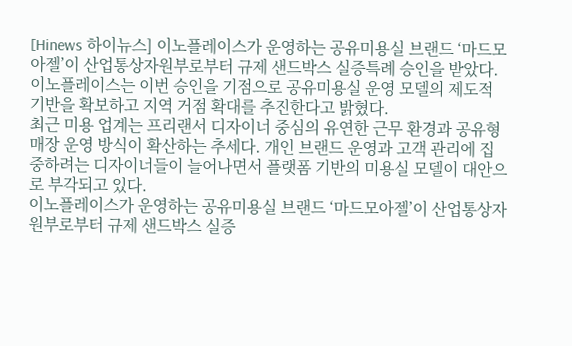[Hinews 하이뉴스] 이노플레이스가 운영하는 공유미용실 브랜드 ‘마드모아젤’이 산업통상자원부로부터 규제 샌드박스 실증특례 승인을 받았다. 이노플레이스는 이번 승인을 기점으로 공유미용실 운영 모델의 제도적 기반을 확보하고 지역 거점 확대를 추진한다고 밝혔다.
최근 미용 업계는 프리랜서 디자이너 중심의 유연한 근무 환경과 공유형 매장 운영 방식이 확산하는 추세다. 개인 브랜드 운영과 고객 관리에 집중하려는 디자이너들이 늘어나면서 플랫폼 기반의 미용실 모델이 대안으로 부각되고 있다.
이노플레이스가 운영하는 공유미용실 브랜드 ‘마드모아젤’이 산업통상자원부로부터 규제 샌드박스 실증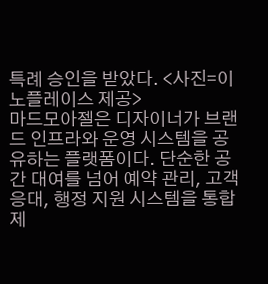특례 승인을 받았다. <사진=이노플레이스 제공>
마드모아젤은 디자이너가 브랜드 인프라와 운영 시스템을 공유하는 플랫폼이다. 단순한 공간 대여를 넘어 예약 관리, 고객 응대, 행정 지원 시스템을 통합 제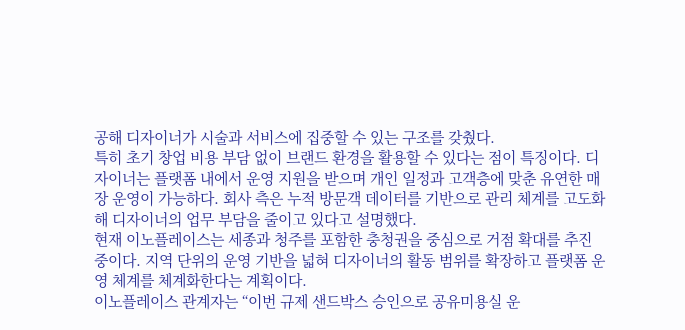공해 디자이너가 시술과 서비스에 집중할 수 있는 구조를 갖췄다.
특히 초기 창업 비용 부담 없이 브랜드 환경을 활용할 수 있다는 점이 특징이다. 디자이너는 플랫폼 내에서 운영 지원을 받으며 개인 일정과 고객층에 맞춘 유연한 매장 운영이 가능하다. 회사 측은 누적 방문객 데이터를 기반으로 관리 체계를 고도화해 디자이너의 업무 부담을 줄이고 있다고 설명했다.
현재 이노플레이스는 세종과 청주를 포함한 충청권을 중심으로 거점 확대를 추진 중이다. 지역 단위의 운영 기반을 넓혀 디자이너의 활동 범위를 확장하고 플랫폼 운영 체계를 체계화한다는 계획이다.
이노플레이스 관계자는 “이번 규제 샌드박스 승인으로 공유미용실 운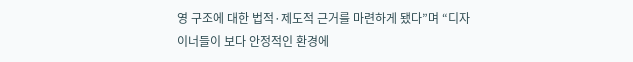영 구조에 대한 법적·제도적 근거를 마련하게 됐다”며 “디자이너들이 보다 안정적인 환경에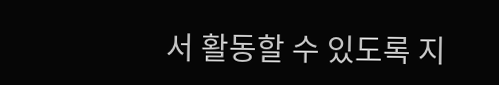서 활동할 수 있도록 지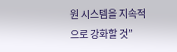원 시스템을 지속적으로 강화할 것”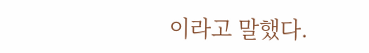이라고 말했다.